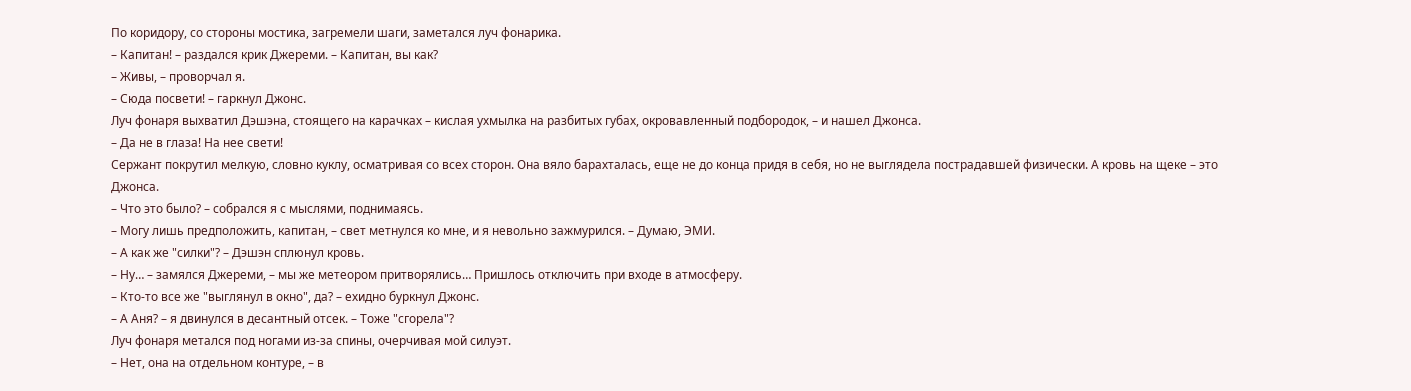По коридору, со стороны мостика, загремели шаги, заметался луч фонарика.
– Капитан! – раздался крик Джереми. – Капитан, вы как?
– Живы, – проворчал я.
– Сюда посвети! – гаркнул Джонс.
Луч фонаря выхватил Дэшэна, стоящего на карачках – кислая ухмылка на разбитых губах, окровавленный подбородок, – и нашел Джонса.
– Да не в глаза! На нее свети!
Сержант покрутил мелкую, словно куклу, осматривая со всех сторон. Она вяло барахталась, еще не до конца придя в себя, но не выглядела пострадавшей физически. А кровь на щеке – это Джонса.
– Что это было? – собрался я с мыслями, поднимаясь.
– Могу лишь предположить, капитан, – свет метнулся ко мне, и я невольно зажмурился. – Думаю, ЭМИ.
– А как же "силки"? – Дэшэн сплюнул кровь.
– Ну… – замялся Джереми, – мы же метеором притворялись… Пришлось отключить при входе в атмосферу.
– Кто-то все же "выглянул в окно", да? – ехидно буркнул Джонс.
– А Аня? – я двинулся в десантный отсек. – Тоже "сгорела"?
Луч фонаря метался под ногами из-за спины, очерчивая мой силуэт.
– Нет, она на отдельном контуре, – в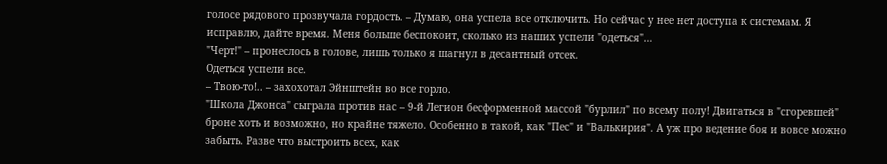голосе рядового прозвучала гордость. – Думаю, она успела все отключить. Но сейчас у нее нет доступа к системам. Я исправлю, дайте время. Меня больше беспокоит, сколько из наших успели "одеться"…
"Черт!" – пронеслось в голове, лишь только я шагнул в десантный отсек.
Одеться успели все.
– Твою-то!.. – захохотал Эйнштейн во все горло.
"Школа Джонса" сыграла против нас – 9-й Легион бесформенной массой "бурлил" по всему полу! Двигаться в "сгоревшей" броне хоть и возможно, но крайне тяжело. Особенно в такой, как "Пес" и "Валькирия". А уж про ведение боя и вовсе можно забыть. Разве что выстроить всех, как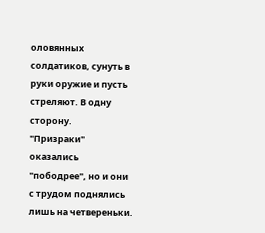оловянных солдатиков, сунуть в руки оружие и пусть стреляют. В одну сторону.
"Призраки" оказались "пободрее", но и они с трудом поднялись лишь на четвереньки.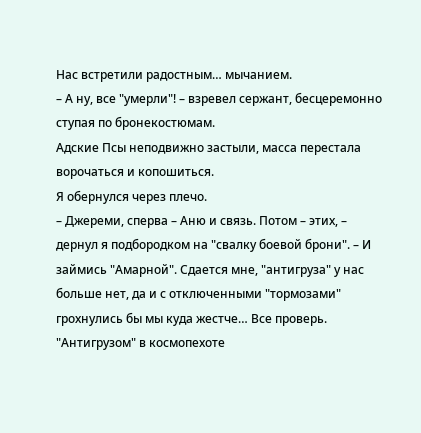Нас встретили радостным… мычанием.
– А ну, все "умерли"! – взревел сержант, бесцеремонно ступая по бронекостюмам.
Адские Псы неподвижно застыли, масса перестала ворочаться и копошиться.
Я обернулся через плечо.
– Джереми, сперва – Аню и связь. Потом – этих, – дернул я подбородком на "свалку боевой брони". – И займись "Амарной". Сдается мне, "антигруза" у нас больше нет, да и с отключенными "тормозами" грохнулись бы мы куда жестче… Все проверь.
"Антигрузом" в космопехоте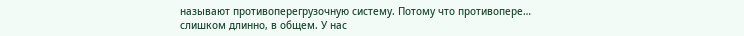называют противоперегрузочную систему. Потому что противопере… слишком длинно, в общем. У нас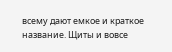всему дают емкое и краткое название. Щиты и вовсе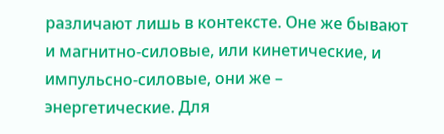различают лишь в контексте. Оне же бывают и магнитно-силовые, или кинетические, и импульсно-силовые, они же – энергетические. Для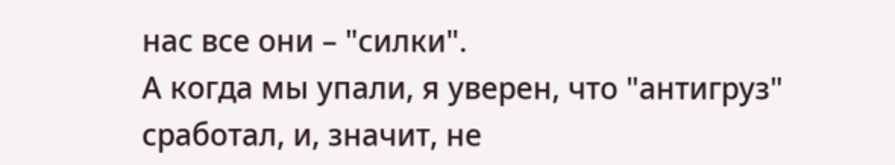нас все они – "силки".
А когда мы упали, я уверен, что "антигруз" сработал, и, значит, не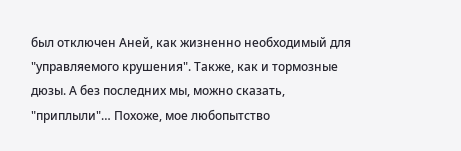был отключен Аней, как жизненно необходимый для "управляемого крушения". Также, как и тормозные дюзы. А без последних мы, можно сказать, "приплыли"… Похоже, мое любопытство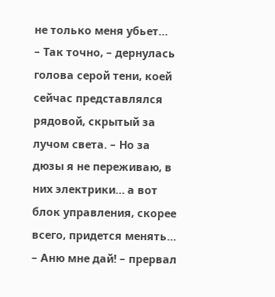не только меня убьет…
– Так точно, – дернулась голова серой тени, коей сейчас представлялся рядовой, скрытый за лучом света. – Но за дюзы я не переживаю, в них электрики… а вот блок управления, скорее всего, придется менять…
– Аню мне дай! – прервал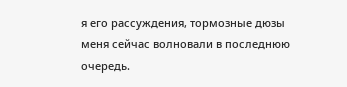я его рассуждения, тормозные дюзы меня сейчас волновали в последнюю очередь.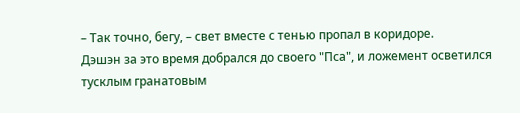– Так точно, бегу, – свет вместе с тенью пропал в коридоре.
Дэшэн за это время добрался до своего "Пса", и ложемент осветился тусклым гранатовым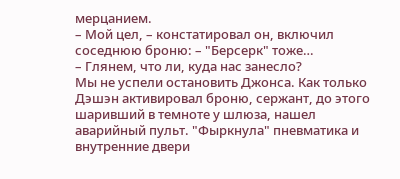мерцанием.
– Мой цел, – констатировал он, включил соседнюю броню: – "Берсерк" тоже…
– Глянем, что ли, куда нас занесло?
Мы не успели остановить Джонса. Как только Дэшэн активировал броню, сержант, до этого шаривший в темноте у шлюза, нашел аварийный пульт. "Фыркнула" пневматика и внутренние двери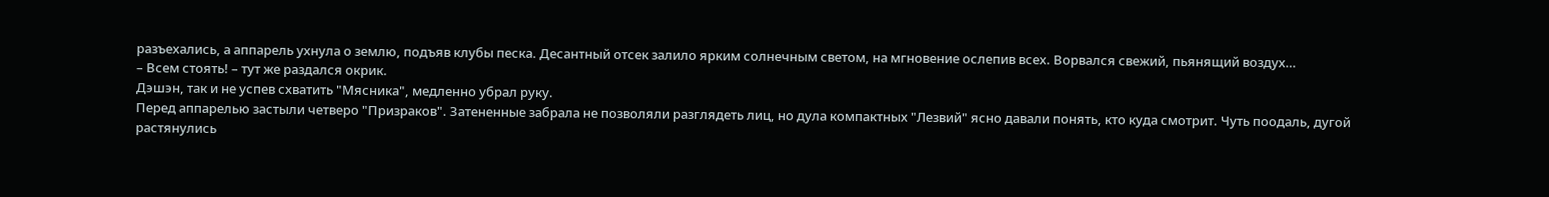разъехались, а аппарель ухнула о землю, подъяв клубы песка. Десантный отсек залило ярким солнечным светом, на мгновение ослепив всех. Ворвался свежий, пьянящий воздух…
– Всем стоять! – тут же раздался окрик.
Дэшэн, так и не успев схватить "Мясника", медленно убрал руку.
Перед аппарелью застыли четверо "Призраков". Затененные забрала не позволяли разглядеть лиц, но дула компактных "Лезвий" ясно давали понять, кто куда смотрит. Чуть поодаль, дугой растянулись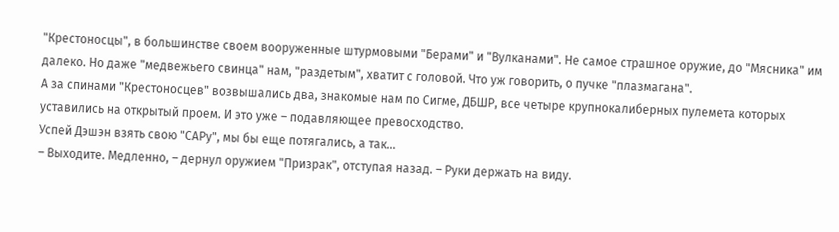"Крестоносцы", в большинстве своем вооруженные штурмовыми "Берами" и "Вулканами". Не самое страшное оружие, до "Мясника" им далеко. Но даже "медвежьего свинца" нам, "раздетым", хватит с головой. Что уж говорить, о пучке "плазмагана".
А за спинами "Крестоносцев" возвышались два, знакомые нам по Сигме, ДБШР, все четыре крупнокалиберных пулемета которых уставились на открытый проем. И это уже – подавляющее превосходство.
Успей Дэшэн взять свою "САРу", мы бы еще потягались, а так…
– Выходите. Медленно, – дернул оружием "Призрак", отступая назад. – Руки держать на виду.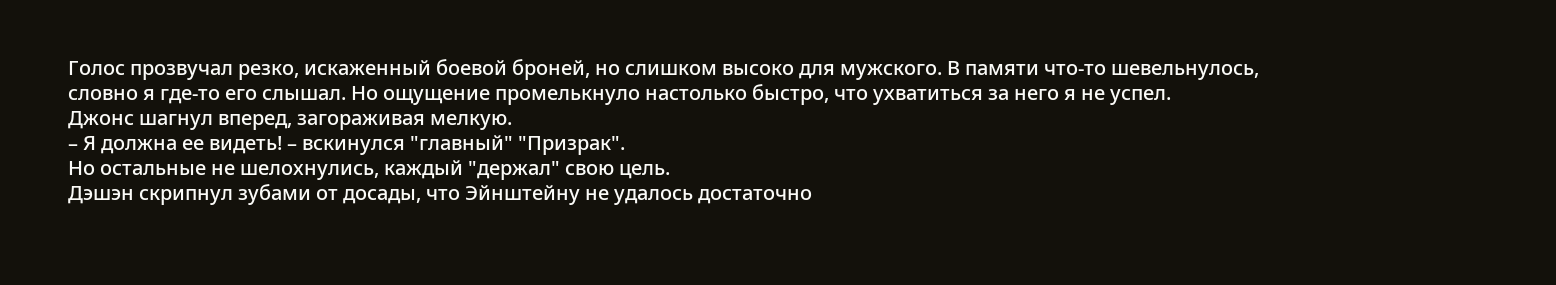Голос прозвучал резко, искаженный боевой броней, но слишком высоко для мужского. В памяти что-то шевельнулось, словно я где-то его слышал. Но ощущение промелькнуло настолько быстро, что ухватиться за него я не успел.
Джонс шагнул вперед, загораживая мелкую.
– Я должна ее видеть! – вскинулся "главный" "Призрак".
Но остальные не шелохнулись, каждый "держал" свою цель.
Дэшэн скрипнул зубами от досады, что Эйнштейну не удалось достаточно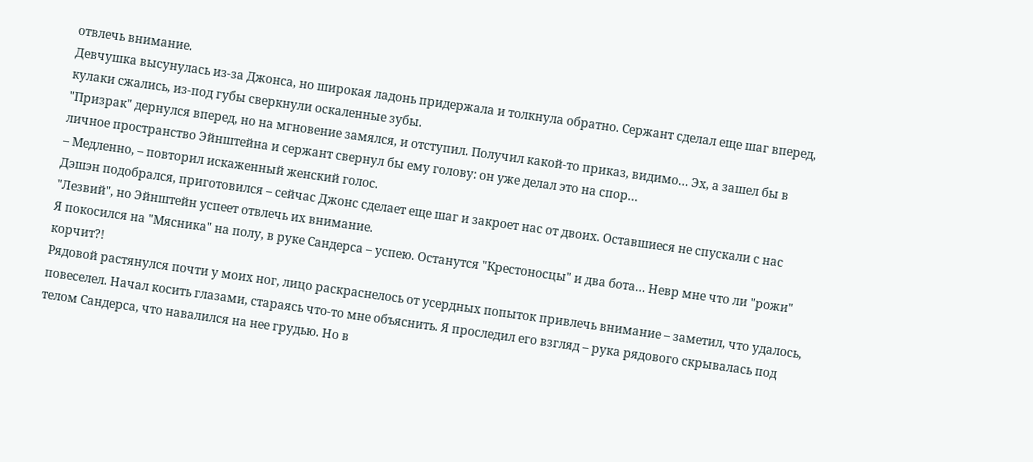отвлечь внимание.
Девчушка высунулась из-за Джонса, но широкая ладонь придержала и толкнула обратно. Сержант сделал еще шаг вперед, кулаки сжались, из-под губы сверкнули оскаленные зубы.
"Призрак" дернулся вперед, но на мгновение замялся, и отступил. Получил какой-то приказ, видимо… Эх, а зашел бы в личное пространство Эйнштейна и сержант свернул бы ему голову: он уже делал это на спор…
– Медленно, – повторил искаженный женский голос.
Дэшэн подобрался, приготовился – сейчас Джонс сделает еще шаг и закроет нас от двоих. Оставшиеся не спускали с нас "Лезвий", но Эйнштейн успеет отвлечь их внимание.
Я покосился на "Мясника" на полу, в руке Сандерса – успею. Останутся "Крестоносцы" и два бота… Невр мне что ли "рожи" корчит?!
Рядовой растянулся почти у моих ног, лицо раскраснелось от усердных попыток привлечь внимание – заметил, что удалось, повеселел. Начал косить глазами, стараясь что-то мне объяснить. Я проследил его взгляд – рука рядового скрывалась под телом Сандерса, что навалился на нее грудью. Но в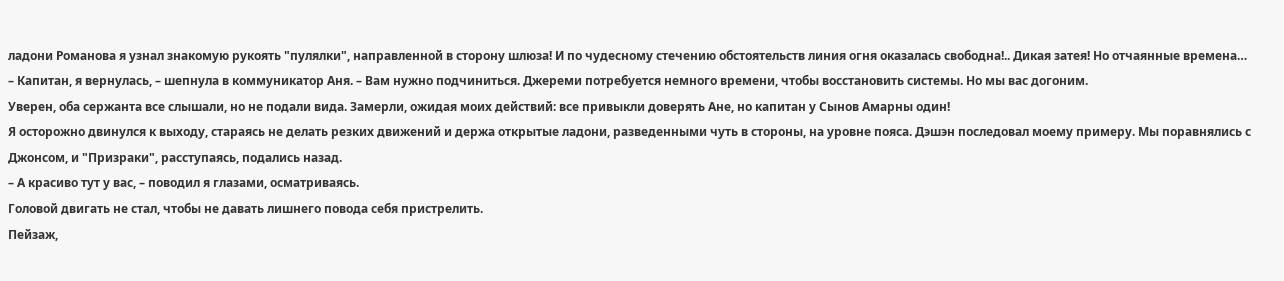ладони Романова я узнал знакомую рукоять "пулялки", направленной в сторону шлюза! И по чудесному стечению обстоятельств линия огня оказалась свободна!.. Дикая затея! Но отчаянные времена…
– Капитан, я вернулась, – шепнула в коммуникатор Аня. – Вам нужно подчиниться. Джереми потребуется немного времени, чтобы восстановить системы. Но мы вас догоним.
Уверен, оба сержанта все слышали, но не подали вида. Замерли, ожидая моих действий: все привыкли доверять Ане, но капитан у Сынов Амарны один!
Я осторожно двинулся к выходу, стараясь не делать резких движений и держа открытые ладони, разведенными чуть в стороны, на уровне пояса. Дэшэн последовал моему примеру. Мы поравнялись с Джонсом, и "Призраки", расступаясь, подались назад.
– А красиво тут у вас, – поводил я глазами, осматриваясь.
Головой двигать не стал, чтобы не давать лишнего повода себя пристрелить.
Пейзаж,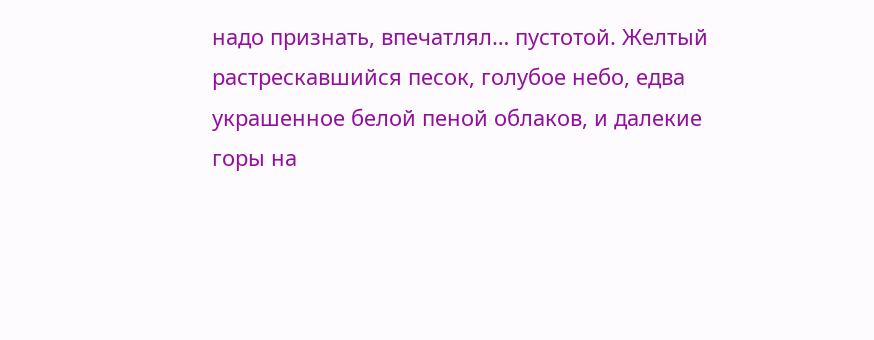надо признать, впечатлял… пустотой. Желтый растрескавшийся песок, голубое небо, едва украшенное белой пеной облаков, и далекие горы на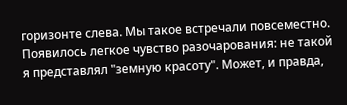горизонте слева. Мы такое встречали повсеместно. Появилось легкое чувство разочарования: не такой я представлял "земную красоту". Может, и правда,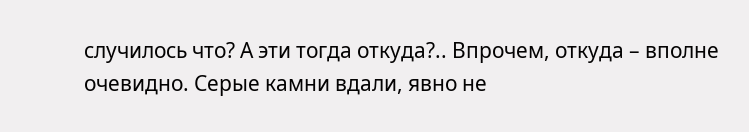случилось что? А эти тогда откуда?.. Впрочем, откуда – вполне очевидно. Серые камни вдали, явно не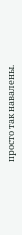просто так навалены.